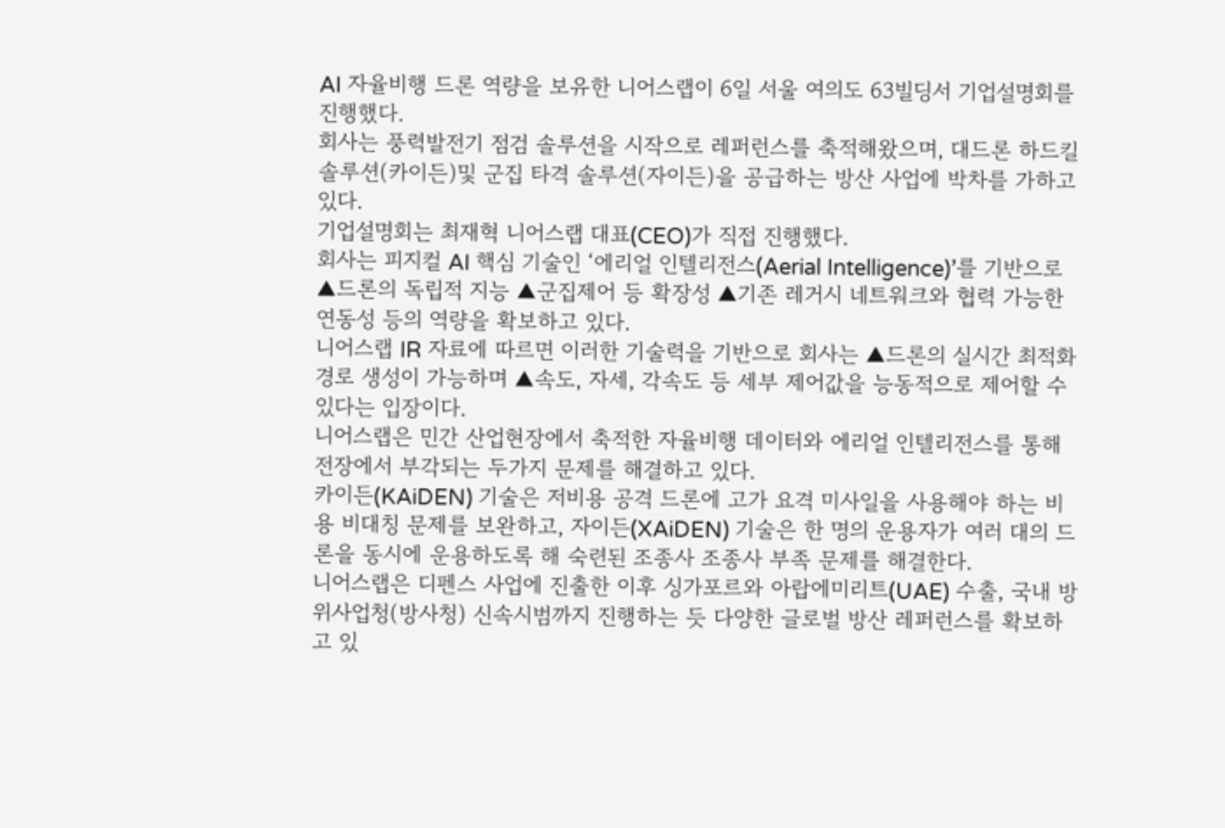AI 자율비행 드론 역량을 보유한 니어스랩이 6일 서울 여의도 63빌딩서 기업설명회를 진행했다.
회사는 풍력발전기 점검 솔루션을 시작으로 레퍼런스를 축적해왔으며, 대드론 하드킬 솔루션(카이든)및 군집 타격 솔루션(자이든)을 공급하는 방산 사업에 박차를 가하고 있다.
기업설명회는 최재혁 니어스랩 대표(CEO)가 직접 진행했다.
회사는 피지컬 AI 핵심 기술인 ‘에리얼 인텔리전스(Aerial Intelligence)’를 기반으로 ▲드론의 독립적 지능 ▲군집제어 등 확장성 ▲기존 레거시 네트워크와 협력 가능한 연동성 등의 역량을 확보하고 있다.
니어스랩 IR 자료에 따르면 이러한 기술력을 기반으로 회사는 ▲드론의 실시간 최적화 경로 생성이 가능하며 ▲속도, 자세, 각속도 등 세부 제어값을 능동적으로 제어할 수 있다는 입장이다.
니어스랩은 민간 산업현장에서 축적한 자율비행 데이터와 에리얼 인텔리전스를 통해 전장에서 부각되는 두가지 문제를 해결하고 있다.
카이든(KAiDEN) 기술은 저비용 공격 드론에 고가 요격 미사일을 사용해야 하는 비용 비대칭 문제를 보완하고, 자이든(XAiDEN) 기술은 한 명의 운용자가 여러 대의 드론을 동시에 운용하도록 해 숙련된 조종사 조종사 부족 문제를 해결한다.
니어스랩은 디펜스 사업에 진출한 이후 싱가포르와 아랍에미리트(UAE) 수출, 국내 방위사업청(방사청) 신속시범까지 진행하는 듯 다양한 글로벌 방산 레퍼런스를 확보하고 있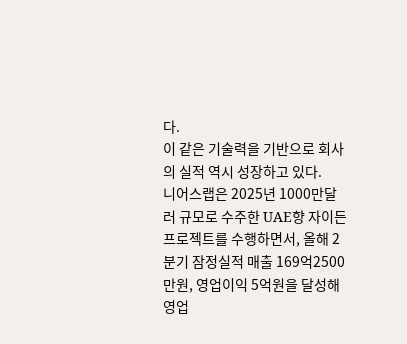다.
이 같은 기술력을 기반으로 회사의 실적 역시 성장하고 있다.
니어스랩은 2025년 1000만달러 규모로 수주한 UAE향 자이든 프로젝트를 수행하면서, 올해 2분기 잠정실적 매출 169억2500만원, 영업이익 5억원을 달성해 영업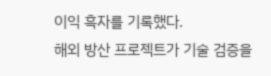이익 흑자를 기록했다.
해외 방산 프로젝트가 기술 검증을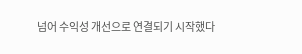넘어 수익성 개선으로 연결되기 시작했다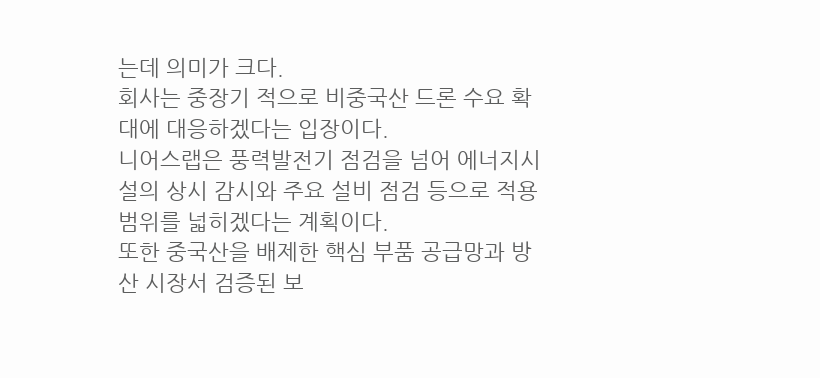는데 의미가 크다.
회사는 중장기 적으로 비중국산 드론 수요 확대에 대응하겠다는 입장이다.
니어스랩은 풍력발전기 점검을 넘어 에너지시설의 상시 감시와 주요 설비 점검 등으로 적용 범위를 넓히겠다는 계획이다.
또한 중국산을 배제한 핵심 부품 공급망과 방산 시장서 검증된 보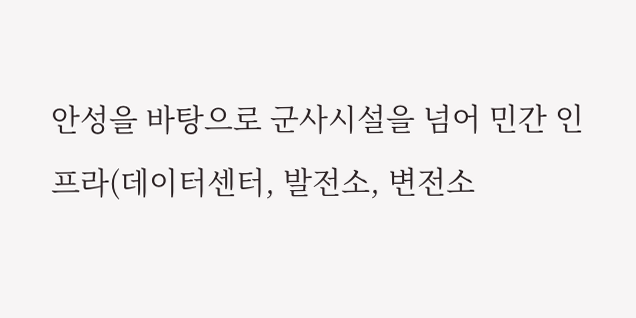안성을 바탕으로 군사시설을 넘어 민간 인프라(데이터센터, 발전소, 변전소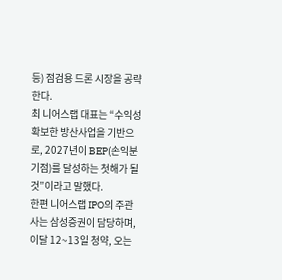등) 점검용 드론 시장을 공략한다.
최 니어스랩 대표는 “수익성 확보한 방산사업을 기반으로, 2027년이 BEP(손익분기점)를 달성하는 첫해가 될 것”이라고 말했다.
한편 니어스랩 IPO의 주관사는 삼성증권이 담당하며, 이달 12~13일 청약, 오는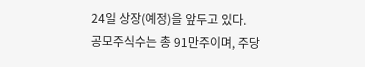24일 상장(예정)을 앞두고 있다.
공모주식수는 총 91만주이며, 주당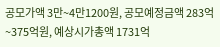공모가액 3만~4만1200원, 공모예정금액 283억~375억원, 예상시가총액 1731억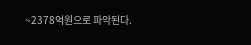~2378억원으로 파악된다.